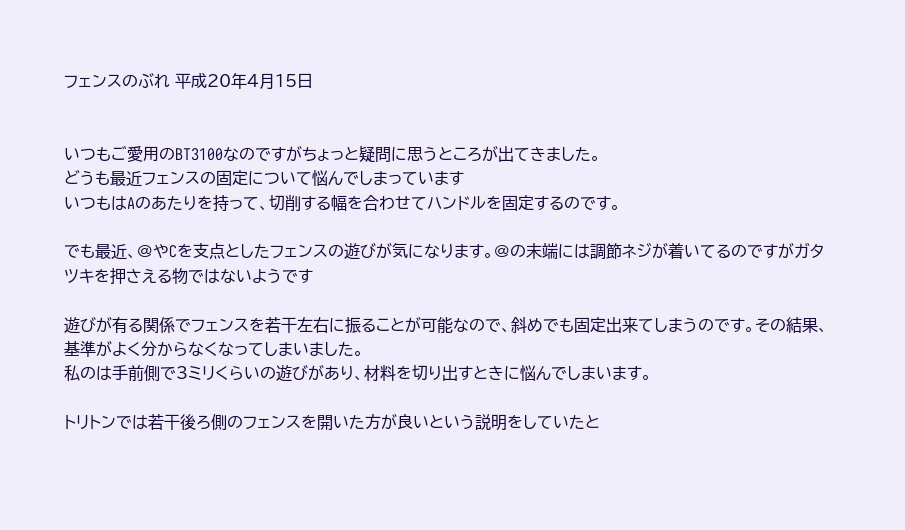フェンスのぶれ 平成20年4月15日


いつもご愛用のBT3100なのですがちょっと疑問に思うところが出てきました。
どうも最近フェンスの固定について悩んでしまっています
いつもはAのあたりを持って、切削する幅を合わせてハンドルを固定するのです。

でも最近、@やCを支点としたフェンスの遊びが気になります。@の末端には調節ネジが着いてるのですがガタツキを押さえる物ではないようです

遊びが有る関係でフェンスを若干左右に振ることが可能なので、斜めでも固定出来てしまうのです。その結果、基準がよく分からなくなってしまいました。
私のは手前側で3ミリくらいの遊びがあり、材料を切り出すときに悩んでしまいます。

トリトンでは若干後ろ側のフェンスを開いた方が良いという説明をしていたと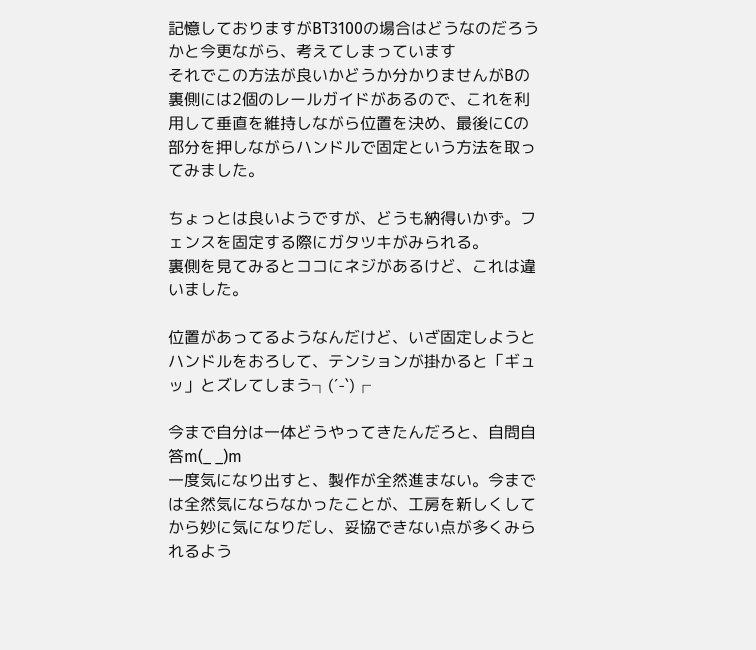記憶しておりますがBT3100の場合はどうなのだろうかと今更ながら、考えてしまっています
それでこの方法が良いかどうか分かりませんがBの裏側には2個のレールガイドがあるので、これを利用して垂直を維持しながら位置を決め、最後にCの部分を押しながらハンドルで固定という方法を取ってみました。

ちょっとは良いようですが、どうも納得いかず。フェンスを固定する際にガタツキがみられる。
裏側を見てみるとココにネジがあるけど、これは違いました。

位置があってるようなんだけど、いざ固定しようとハンドルをおろして、テンションが掛かると「ギュッ」とズレてしまう┐(´-`)┌

今まで自分は一体どうやってきたんだろと、自問自答m(_ _)m
一度気になり出すと、製作が全然進まない。今までは全然気にならなかったことが、工房を新しくしてから妙に気になりだし、妥協できない点が多くみられるよう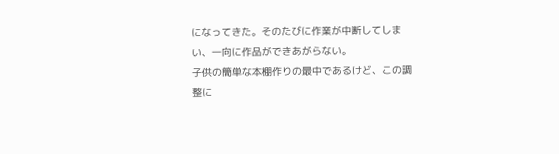になってきた。そのたびに作業が中断してしまい、一向に作品ができあがらない。
子供の簡単な本棚作りの最中であるけど、この調整に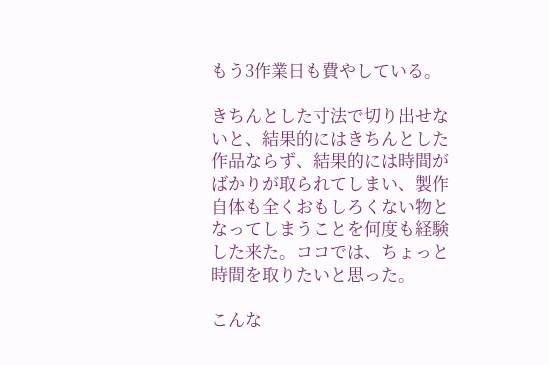もう3作業日も費やしている。

きちんとした寸法で切り出せないと、結果的にはきちんとした作品ならず、結果的には時間がばかりが取られてしまい、製作自体も全くおもしろくない物となってしまうことを何度も経験した来た。ココでは、ちょっと時間を取りたいと思った。

こんな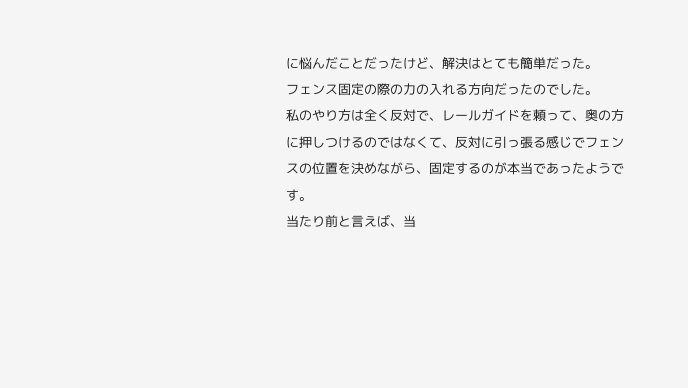に悩んだことだったけど、解決はとても簡単だった。
フェンス固定の際の力の入れる方向だったのでした。
私のやり方は全く反対で、レールガイドを頼って、奥の方に押しつけるのではなくて、反対に引っ張る感じでフェンスの位置を決めながら、固定するのが本当であったようです。
当たり前と言えば、当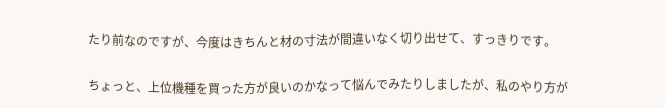たり前なのですが、今度はきちんと材の寸法が間違いなく切り出せて、すっきりです。

ちょっと、上位機種を買った方が良いのかなって悩んでみたりしましたが、私のやり方が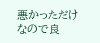悪かっただけなので良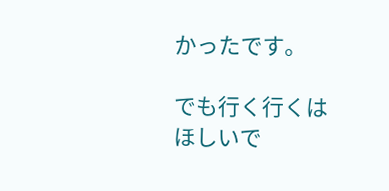かったです。

でも行く行くはほしいで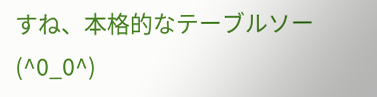すね、本格的なテーブルソー(^0_0^)